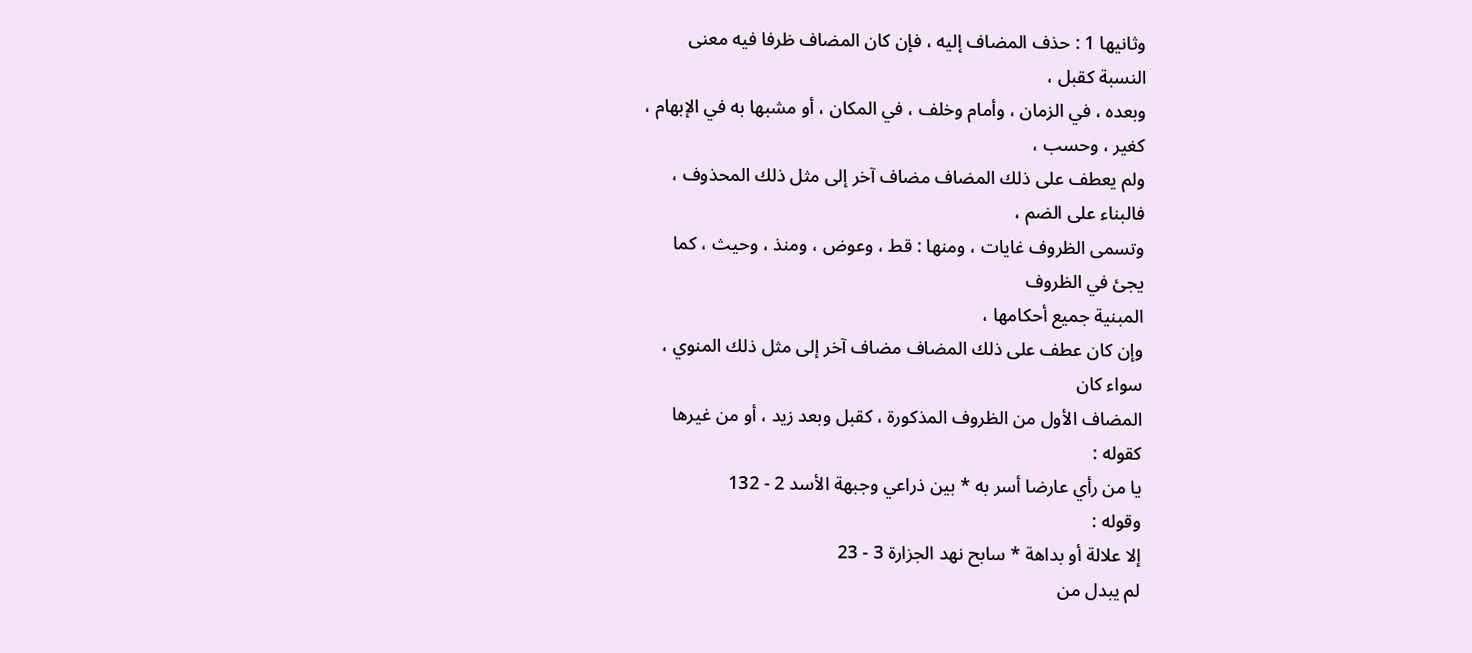وثانيها 1 : حذف المضاف إليه ، فإن كان المضاف ظرفا فيه معنى
النسبة كقبل ،
وبعده ، في الزمان ، وأمام وخلف ، في المكان ، أو مشبها به في الإبهام ،
كغير ، وحسب ،
ولم يعطف على ذلك المضاف مضاف آخر إلى مثل ذلك المحذوف ،
فالبناء على الضم ،
وتسمى الظروف غايات ، ومنها : قط ، وعوض ، ومنذ ، وحيث ، كما
يجئ في الظروف
المبنية جميع أحكامها ،
وإن كان عطف على ذلك المضاف مضاف آخر إلى مثل ذلك المنوي ،
سواء كان
المضاف الأول من الظروف المذكورة ، كقبل وبعد زيد ، أو من غيرها
كقوله :
يا من رأي عارضا أسر به * بين ذراعي وجبهة الأسد 2 - 132
وقوله :
إلا علالة أو بداهة * سابح نهد الجزارة 3 - 23
لم يبدل من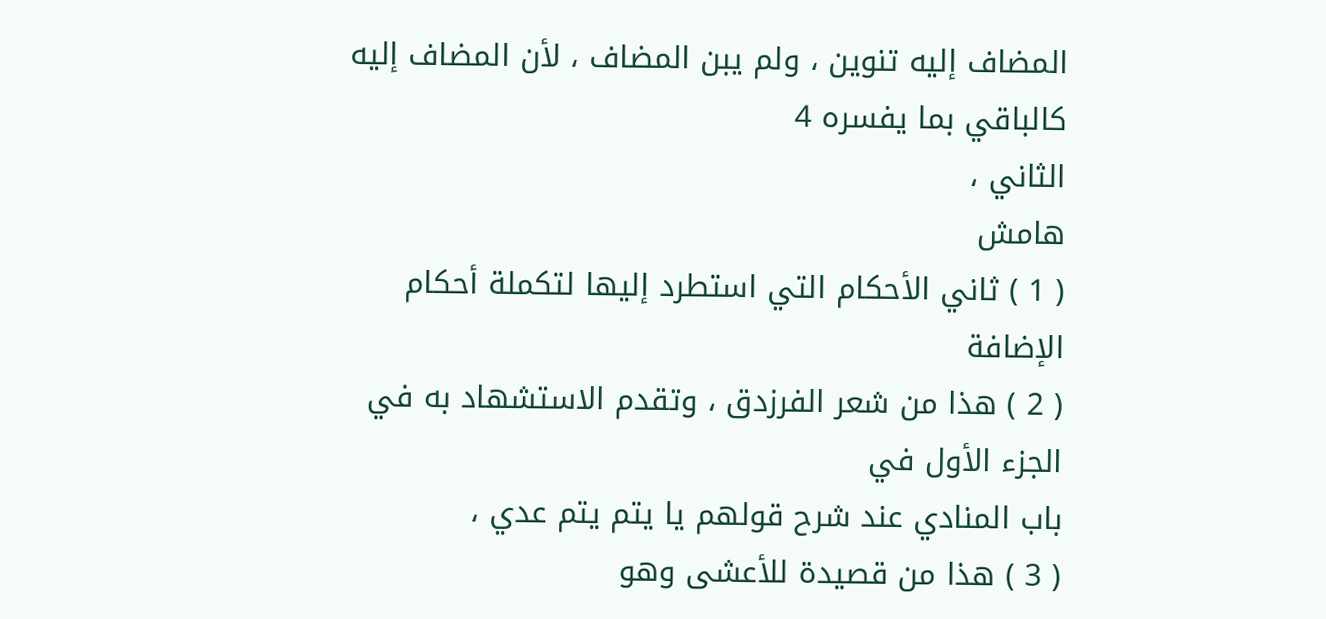المضاف إليه تنوين ، ولم يبن المضاف ، لأن المضاف إليه
كالباقي بما يفسره 4
الثاني ،
هامش
( 1 ) ثاني الأحكام التي استطرد إليها لتكملة أحكام الإضافة
( 2 ) هذا من شعر الفرزدق ، وتقدم الاستشهاد به في الجزء الأول في
باب المنادي عند شرح قولهم يا يتم يتم عدي ،
( 3 ) هذا من قصيدة للأعشى وهو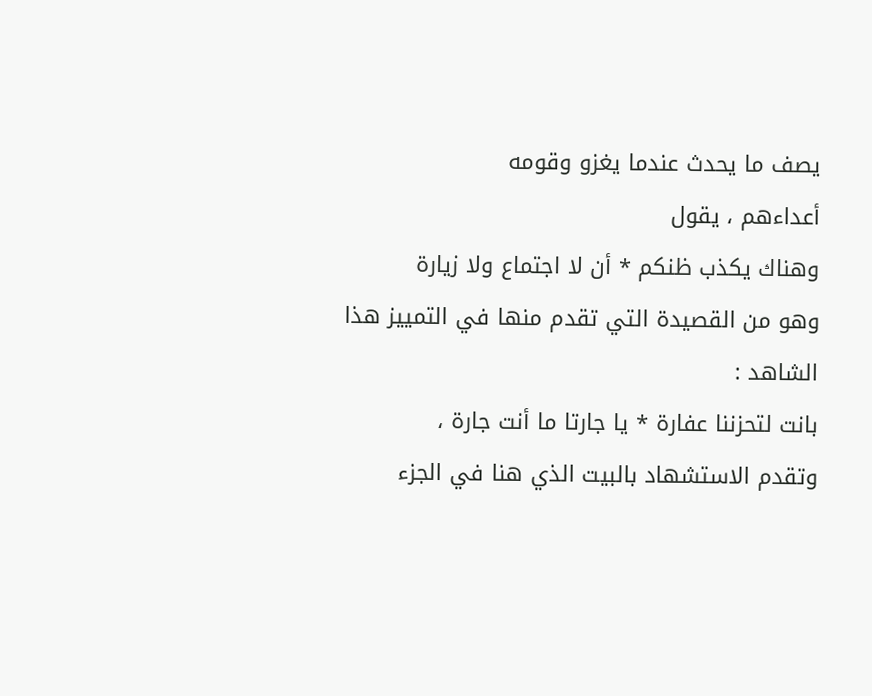يصف ما يحدث عندما يغزو وقومه
أعداءهم ، يقول
وهناك يكذب ظنكم * أن لا اجتماع ولا زيارة
وهو من القصيدة التي تقدم منها في التمييز هذا الشاهد :
بانت لتحزننا عفارة * يا جارتا ما أنت جارة ،
وتقدم الاستشهاد بالبيت الذي هنا في الجزء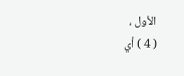الأول ،
( 4 ) أي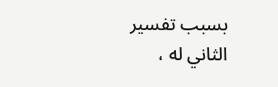بسبب تفسير الثاني له ،